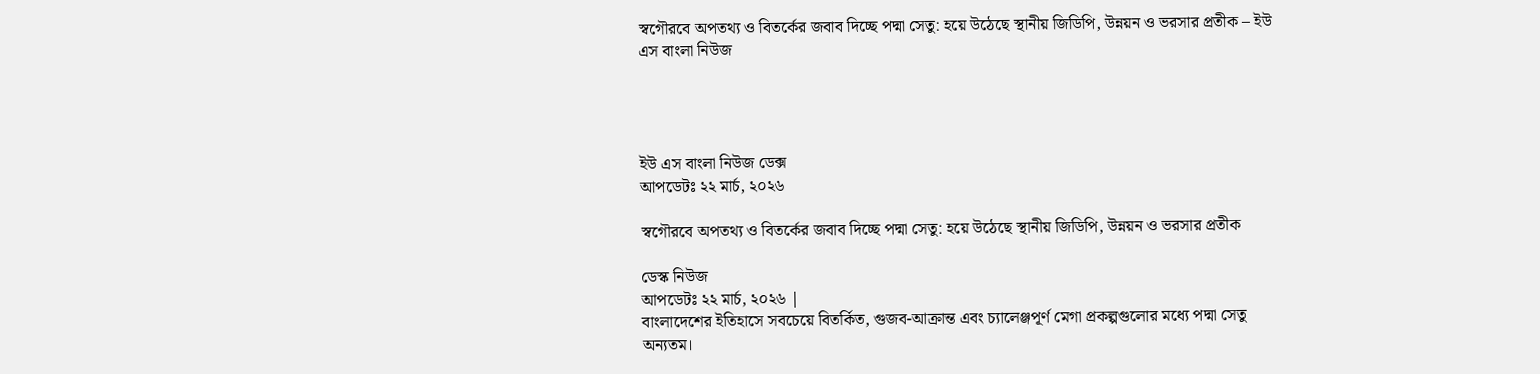স্বগৌরবে অপতথ্য ও বিতর্কের জবাব দিচ্ছে পদ্মা সেতু: হয়ে উঠেছে স্থানীয় জিডিপি, উন্নয়ন ও ভরসার প্রতীক – ইউ এস বাংলা নিউজ




ইউ এস বাংলা নিউজ ডেক্স
আপডেটঃ ২২ মার্চ, ২০২৬

স্বগৌরবে অপতথ্য ও বিতর্কের জবাব দিচ্ছে পদ্মা সেতু: হয়ে উঠেছে স্থানীয় জিডিপি, উন্নয়ন ও ভরসার প্রতীক

ডেস্ক নিউজ
আপডেটঃ ২২ মার্চ, ২০২৬ |
বাংলাদেশের ইতিহাসে সবচেয়ে বিতর্কিত, গুজব-আক্রান্ত এবং চ্যালেঞ্জপূর্ণ মেগা প্রকল্পগুলোর মধ্যে পদ্মা সেতু অন্যতম।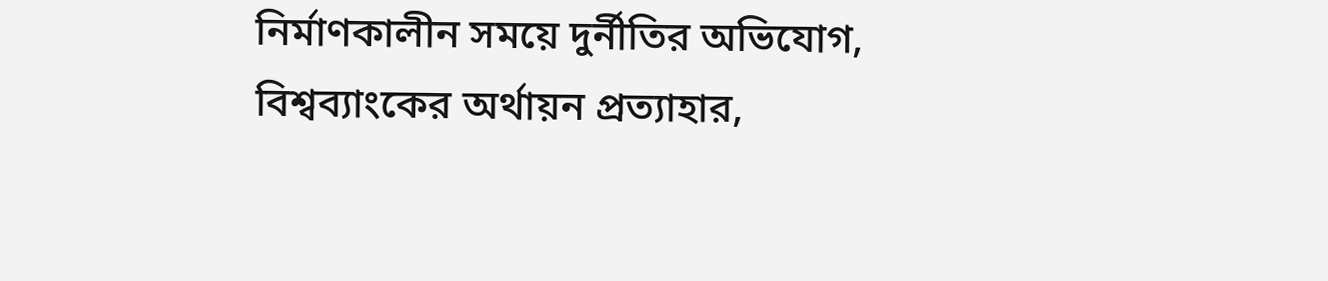নির্মাণকালীন সময়ে দুর্নীতির অভিযোগ, বিশ্বব্যাংকের অর্থায়ন প্রত্যাহার,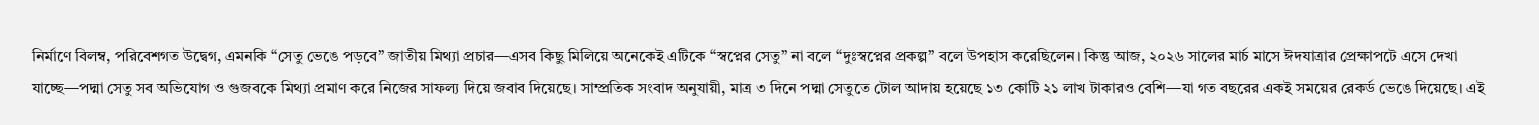নির্মাণে বিলম্ব, পরিবেশগত উদ্বেগ, এমনকি “সেতু ভেঙে পড়বে” জাতীয় মিথ্যা প্রচার—এসব কিছু মিলিয়ে অনেকেই এটিকে “স্বপ্নের সেতু” না বলে “দুঃস্বপ্নের প্রকল্প” বলে উপহাস করেছিলেন। কিন্তু আজ, ২০২৬ সালের মার্চ মাসে ঈদযাত্রার প্রেক্ষাপটে এসে দেখা যাচ্ছে—পদ্মা সেতু সব অভিযোগ ও গুজবকে মিথ্যা প্রমাণ করে নিজের সাফল্য দিয়ে জবাব দিয়েছে। সাম্প্রতিক সংবাদ অনুযায়ী, মাত্র ৩ দিনে পদ্মা সেতুতে টোল আদায় হয়েছে ১৩ কোটি ২১ লাখ টাকারও বেশি—যা গত বছরের একই সময়ের রেকর্ড ভেঙে দিয়েছে। এই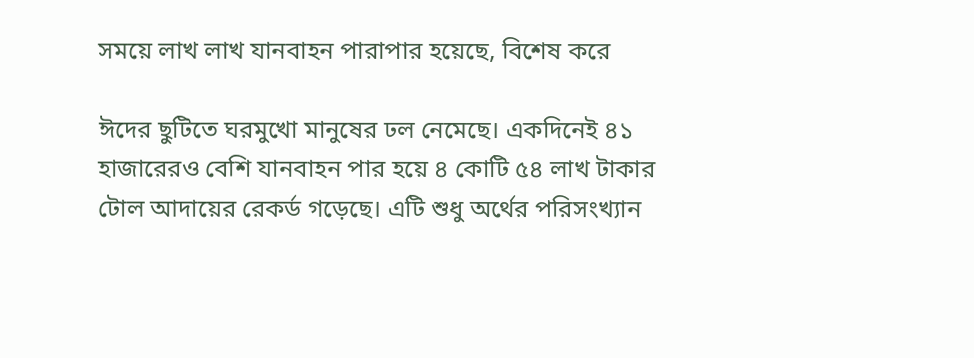সময়ে লাখ লাখ যানবাহন পারাপার হয়েছে, বিশেষ করে

ঈদের ছুটিতে ঘরমুখো মানুষের ঢল নেমেছে। একদিনেই ৪১ হাজারেরও বেশি যানবাহন পার হয়ে ৪ কোটি ৫৪ লাখ টাকার টোল আদায়ের রেকর্ড গড়েছে। এটি শুধু অর্থের পরিসংখ্যান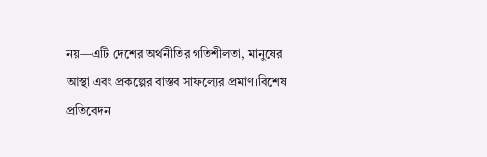নয়—এটি দেশের অর্থনীতির গতিশীলতা, মানুষের আস্থা এবং প্রকল্পের বাস্তব সাফল্যের প্রমাণ।বিশেষ প্রতিবেদন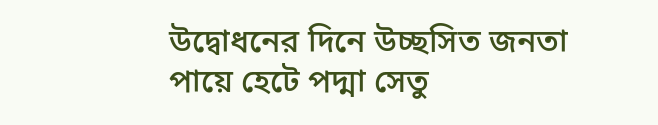উদ্বোধনের দিনে উচ্ছসিত জনতা পায়ে হেটে পদ্মা সেতু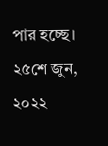পার হচ্ছে। ২৫শে জুন, ২০২২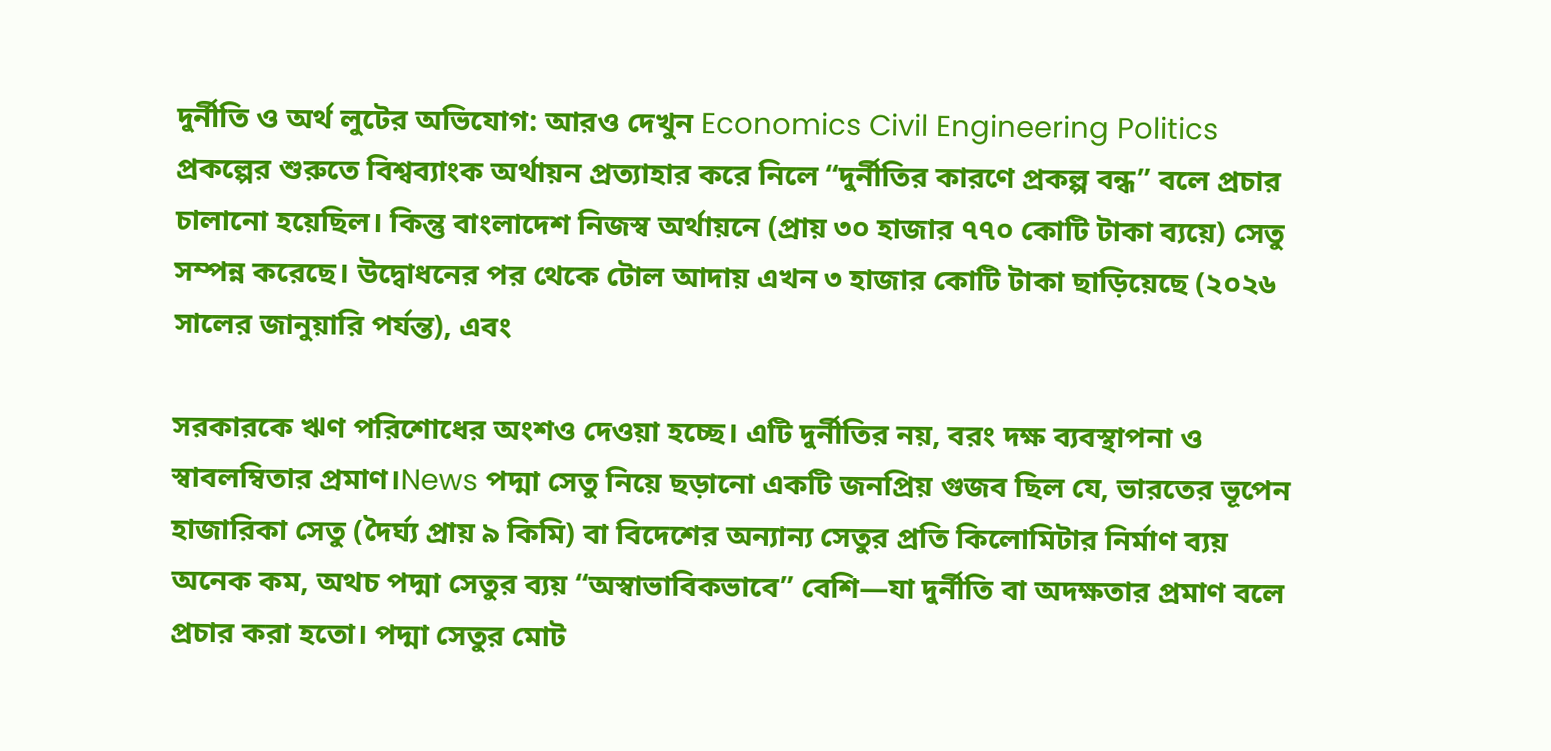দুর্নীতি ও অর্থ লুটের অভিযোগ: আরও দেখুন Economics Civil Engineering Politics প্রকল্পের শুরুতে বিশ্বব্যাংক অর্থায়ন প্রত্যাহার করে নিলে “দুর্নীতির কারণে প্রকল্প বন্ধ” বলে প্রচার চালানো হয়েছিল। কিন্তু বাংলাদেশ নিজস্ব অর্থায়নে (প্রায় ৩০ হাজার ৭৭০ কোটি টাকা ব্যয়ে) সেতু সম্পন্ন করেছে। উদ্বোধনের পর থেকে টোল আদায় এখন ৩ হাজার কোটি টাকা ছাড়িয়েছে (২০২৬ সালের জানুয়ারি পর্যন্ত), এবং

সরকারকে ঋণ পরিশোধের অংশও দেওয়া হচ্ছে। এটি দুর্নীতির নয়, বরং দক্ষ ব্যবস্থাপনা ও স্বাবলম্বিতার প্রমাণ।News পদ্মা সেতু নিয়ে ছড়ানো একটি জনপ্রিয় গুজব ছিল যে, ভারতের ভূপেন হাজারিকা সেতু (দৈর্ঘ্য প্রায় ৯ কিমি) বা বিদেশের অন্যান্য সেতুর প্রতি কিলোমিটার নির্মাণ ব্যয় অনেক কম, অথচ পদ্মা সেতুর ব্যয় “অস্বাভাবিকভাবে” বেশি—যা দুর্নীতি বা অদক্ষতার প্রমাণ বলে প্রচার করা হতো। পদ্মা সেতুর মোট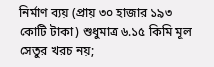নির্মাণ ব্যয় (প্রায় ৩০ হাজার ১৯৩ কোটি টাকা) শুধুমাত্র ৬.১৫ কিমি মূল সেতুর খরচ নয়;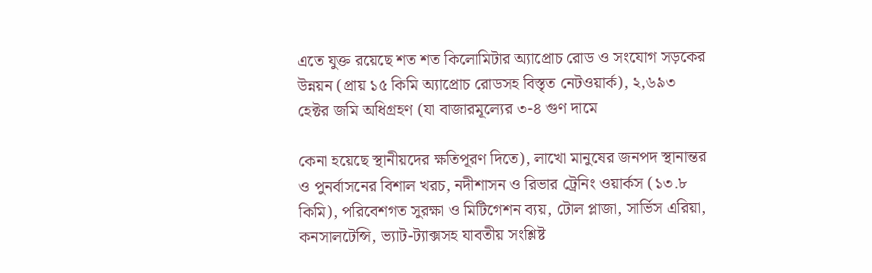এতে যুক্ত রয়েছে শত শত কিলোমিটার অ্যাপ্রোচ রোড ও সংযোগ সড়কের উন্নয়ন (প্রায় ১৫ কিমি অ্যাপ্রোচ রোডসহ বিস্তৃত নেটওয়ার্ক), ২,৬৯৩ হেক্টর জমি অধিগ্রহণ (যা বাজারমূল্যের ৩-৪ গুণ দামে

কেনা হয়েছে স্থানীয়দের ক্ষতিপূরণ দিতে), লাখো মানুষের জনপদ স্থানান্তর ও পুনর্বাসনের বিশাল খরচ, নদীশাসন ও রিভার ট্রেনিং ওয়ার্কস (১৩.৮ কিমি), পরিবেশগত সুরক্ষা ও মিটিগেশন ব্যয়, টোল প্লাজা, সার্ভিস এরিয়া, কনসালটেন্সি, ভ্যাট-ট্যাক্সসহ যাবতীয় সংশ্লিষ্ট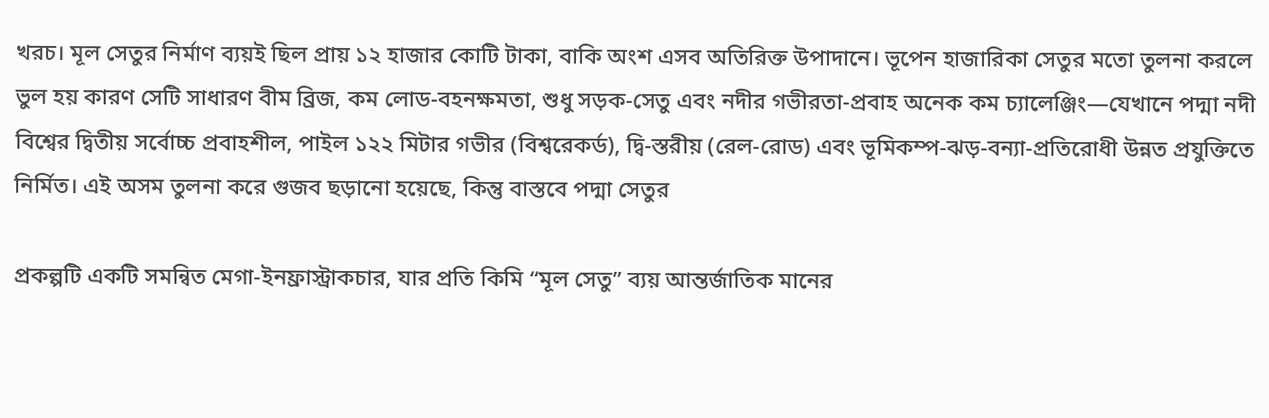খরচ। মূল সেতুর নির্মাণ ব্যয়ই ছিল প্রায় ১২ হাজার কোটি টাকা, বাকি অংশ এসব অতিরিক্ত উপাদানে। ভূপেন হাজারিকা সেতুর মতো তুলনা করলে ভুল হয় কারণ সেটি সাধারণ বীম ব্রিজ, কম লোড-বহনক্ষমতা, শুধু সড়ক-সেতু এবং নদীর গভীরতা-প্রবাহ অনেক কম চ্যালেঞ্জিং—যেখানে পদ্মা নদী বিশ্বের দ্বিতীয় সর্বোচ্চ প্রবাহশীল, পাইল ১২২ মিটার গভীর (বিশ্বরেকর্ড), দ্বি-স্তরীয় (রেল-রোড) এবং ভূমিকম্প-ঝড়-বন্যা-প্রতিরোধী উন্নত প্রযুক্তিতে নির্মিত। এই অসম তুলনা করে গুজব ছড়ানো হয়েছে, কিন্তু বাস্তবে পদ্মা সেতুর

প্রকল্পটি একটি সমন্বিত মেগা-ইনফ্রাস্ট্রাকচার, যার প্রতি কিমি “মূল সেতু” ব্যয় আন্তর্জাতিক মানের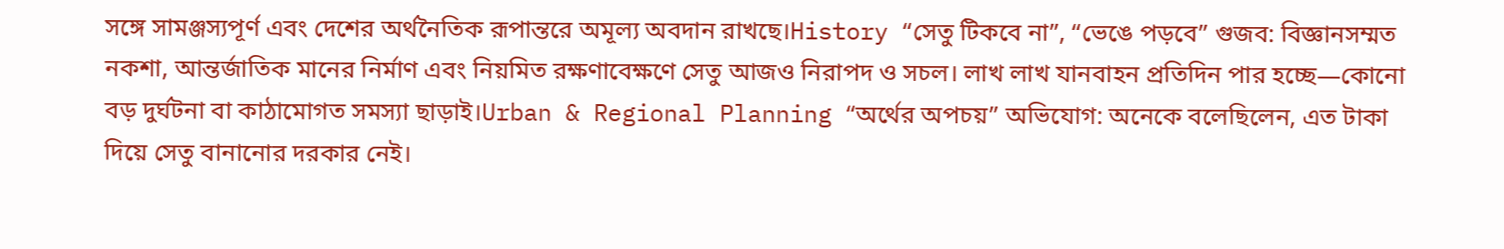সঙ্গে সামঞ্জস্যপূর্ণ এবং দেশের অর্থনৈতিক রূপান্তরে অমূল্য অবদান রাখছে।History “সেতু টিকবে না”, “ভেঙে পড়বে” গুজব: বিজ্ঞানসম্মত নকশা, আন্তর্জাতিক মানের নির্মাণ এবং নিয়মিত রক্ষণাবেক্ষণে সেতু আজও নিরাপদ ও সচল। লাখ লাখ যানবাহন প্রতিদিন পার হচ্ছে—কোনো বড় দুর্ঘটনা বা কাঠামোগত সমস্যা ছাড়াই।Urban & Regional Planning “অর্থের অপচয়” অভিযোগ: অনেকে বলেছিলেন, এত টাকা দিয়ে সেতু বানানোর দরকার নেই।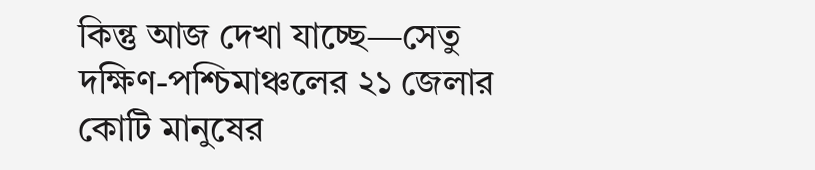কিন্তু আজ দেখা যাচ্ছে—সেতু দক্ষিণ-পশ্চিমাঞ্চলের ২১ জেলার কোটি মানুষের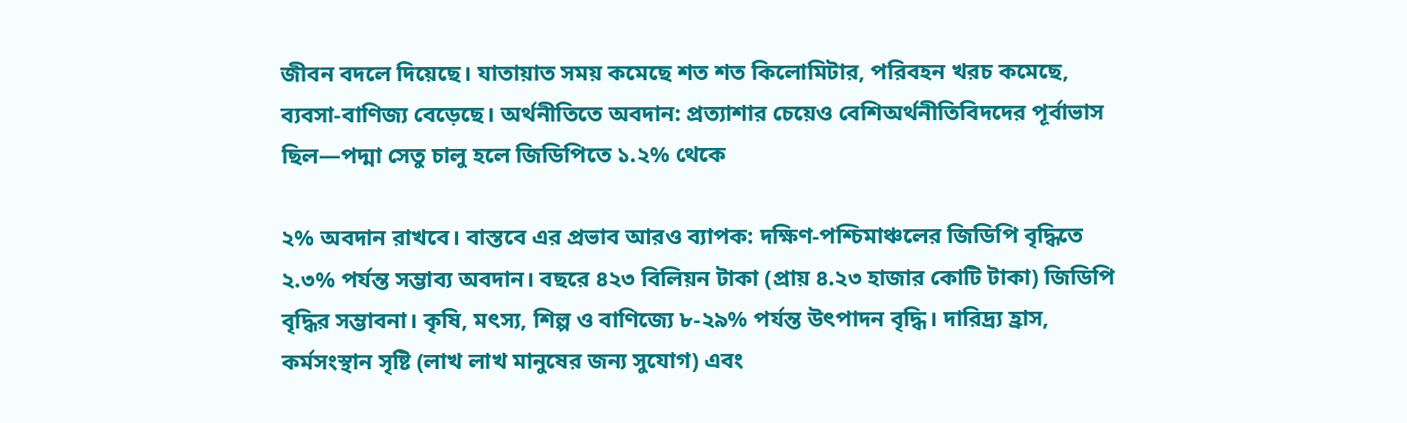জীবন বদলে দিয়েছে। যাতায়াত সময় কমেছে শত শত কিলোমিটার, পরিবহন খরচ কমেছে, ব্যবসা-বাণিজ্য বেড়েছে। অর্থনীতিতে অবদান: প্রত্যাশার চেয়েও বেশিঅর্থনীতিবিদদের পূর্বাভাস ছিল—পদ্মা সেতু চালু হলে জিডিপিতে ১.২% থেকে

২% অবদান রাখবে। বাস্তবে এর প্রভাব আরও ব্যাপক: দক্ষিণ-পশ্চিমাঞ্চলের জিডিপি বৃদ্ধিতে ২.৩% পর্যন্ত সম্ভাব্য অবদান। বছরে ৪২৩ বিলিয়ন টাকা (প্রায় ৪.২৩ হাজার কোটি টাকা) জিডিপি বৃদ্ধির সম্ভাবনা। কৃষি, মৎস্য, শিল্প ও বাণিজ্যে ৮-২৯% পর্যন্ত উৎপাদন বৃদ্ধি। দারিদ্র্য হ্রাস, কর্মসংস্থান সৃষ্টি (লাখ লাখ মানুষের জন্য সুযোগ) এবং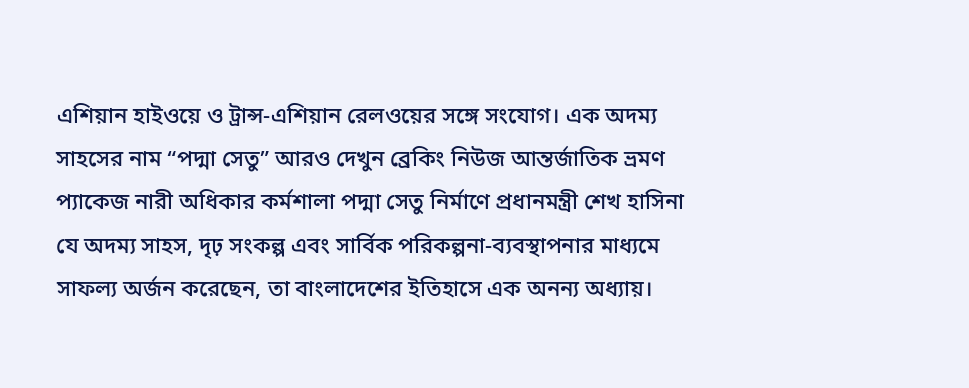এশিয়ান হাইওয়ে ও ট্রান্স-এশিয়ান রেলওয়ের সঙ্গে সংযোগ। এক অদম্য সাহসের নাম “পদ্মা সেতু” আরও দেখুন ব্রেকিং নিউজ আন্তর্জাতিক ভ্রমণ প্যাকেজ নারী অধিকার কর্মশালা পদ্মা সেতু নির্মাণে প্রধানমন্ত্রী শেখ হাসিনা যে অদম্য সাহস, দৃঢ় সংকল্প এবং সার্বিক পরিকল্পনা-ব্যবস্থাপনার মাধ্যমে সাফল্য অর্জন করেছেন, তা বাংলাদেশের ইতিহাসে এক অনন্য অধ্যায়।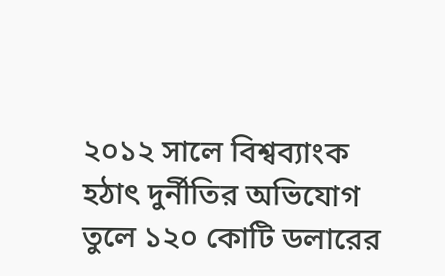২০১২ সালে বিশ্বব্যাংক হঠাৎ দুর্নীতির অভিযোগ তুলে ১২০ কোটি ডলারের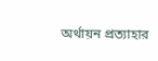অর্থায়ন প্রত্যাহার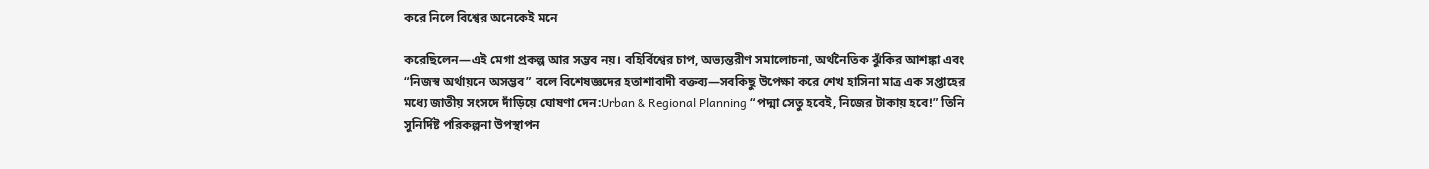করে নিলে বিশ্বের অনেকেই মনে

করেছিলেন—এই মেগা প্রকল্প আর সম্ভব নয়। বহির্বিশ্বের চাপ, অভ্যন্তরীণ সমালোচনা, অর্থনৈতিক ঝুঁকির আশঙ্কা এবং “নিজস্ব অর্থায়নে অসম্ভব” বলে বিশেষজ্ঞদের হতাশাবাদী বক্তব্য—সবকিছু উপেক্ষা করে শেখ হাসিনা মাত্র এক সপ্তাহের মধ্যে জাতীয় সংসদে দাঁড়িয়ে ঘোষণা দেন:Urban & Regional Planning “পদ্মা সেতু হবেই, নিজের টাকায় হবে!” তিনি সুনির্দিষ্ট পরিকল্পনা উপস্থাপন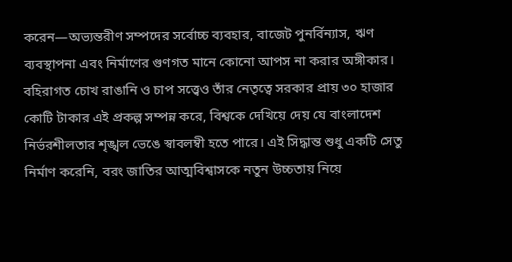করেন—অভ্যন্তরীণ সম্পদের সর্বোচ্চ ব্যবহার, বাজেট পুনর্বিন্যাস, ঋণ ব্যবস্থাপনা এবং নির্মাণের গুণগত মানে কোনো আপস না করার অঙ্গীকার। বহিরাগত চোখ রাঙানি ও চাপ সত্ত্বেও তাঁর নেতৃত্বে সরকার প্রায় ৩০ হাজার কোটি টাকার এই প্রকল্প সম্পন্ন করে, বিশ্বকে দেখিয়ে দেয় যে বাংলাদেশ নির্ভরশীলতার শৃঙ্খল ভেঙে স্বাবলম্বী হতে পারে। এই সিদ্ধান্ত শুধু একটি সেতু নির্মাণ করেনি, বরং জাতির আত্মবিশ্বাসকে নতুন উচ্চতায় নিয়ে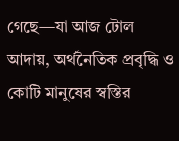গেছে—যা আজ টোল আদায়, অর্থনৈতিক প্রবৃদ্ধি ও কোটি মানুষের স্বস্তির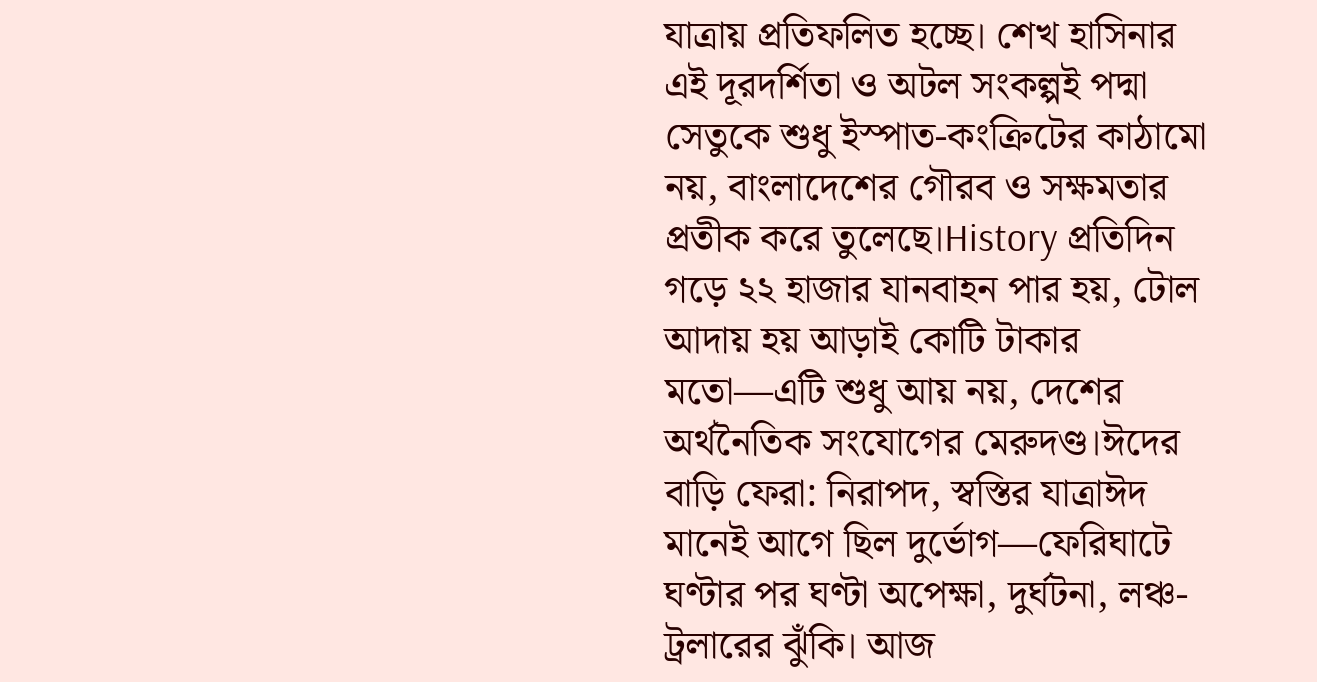যাত্রায় প্রতিফলিত হচ্ছে। শেখ হাসিনার এই দূরদর্শিতা ও অটল সংকল্পই পদ্মা সেতুকে শুধু ইস্পাত-কংক্রিটের কাঠামো নয়, বাংলাদেশের গৌরব ও সক্ষমতার প্রতীক করে তুলেছে।History প্রতিদিন গড়ে ২২ হাজার যানবাহন পার হয়, টোল আদায় হয় আড়াই কোটি টাকার মতো—এটি শুধু আয় নয়, দেশের অর্থনৈতিক সংযোগের মেরুদণ্ড।ঈদের বাড়ি ফেরা: নিরাপদ, স্বস্তির যাত্রাঈদ মানেই আগে ছিল দুর্ভোগ—ফেরিঘাটে ঘণ্টার পর ঘণ্টা অপেক্ষা, দুর্ঘটনা, লঞ্চ-ট্রলারের ঝুঁকি। আজ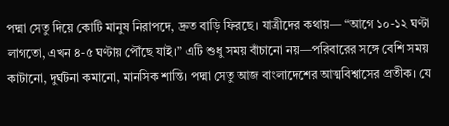পদ্মা সেতু দিয়ে কোটি মানুষ নিরাপদে, দ্রুত বাড়ি ফিরছে। যাত্রীদের কথায়— “আগে ১০-১২ ঘণ্টা লাগতো, এখন ৪-৫ ঘণ্টায় পৌঁছে যাই।” এটি শুধু সময় বাঁচানো নয়—পরিবারের সঙ্গে বেশি সময় কাটানো, দুর্ঘটনা কমানো, মানসিক শান্তি। পদ্মা সেতু আজ বাংলাদেশের আত্মবিশ্বাসের প্রতীক। যে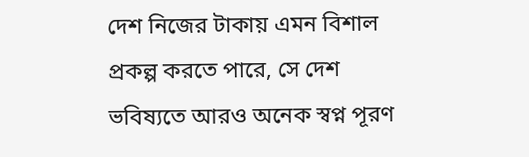দেশ নিজের টাকায় এমন বিশাল প্রকল্প করতে পারে, সে দেশ ভবিষ্যতে আরও অনেক স্বপ্ন পূরণ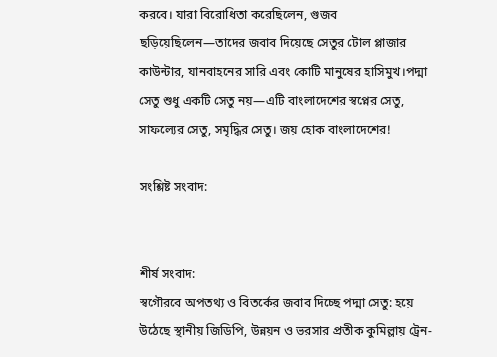করবে। যারা বিরোধিতা করেছিলেন, গুজব ছড়িয়েছিলেন—তাদের জবাব দিয়েছে সেতুর টোল প্লাজার কাউন্টার, যানবাহনের সারি এবং কোটি মানুষের হাসিমুখ।পদ্মা সেতু শুধু একটি সেতু নয়—এটি বাংলাদেশের স্বপ্নের সেতু, সাফল্যের সেতু, সমৃদ্ধির সেতু। জয় হোক বাংলাদেশের!

সংশ্লিষ্ট সংবাদ:


শীর্ষ সংবাদ:
স্বগৌরবে অপতথ্য ও বিতর্কের জবাব দিচ্ছে পদ্মা সেতু: হয়ে উঠেছে স্থানীয় জিডিপি, উন্নয়ন ও ভরসার প্রতীক কুমিল্লায় ট্রেন-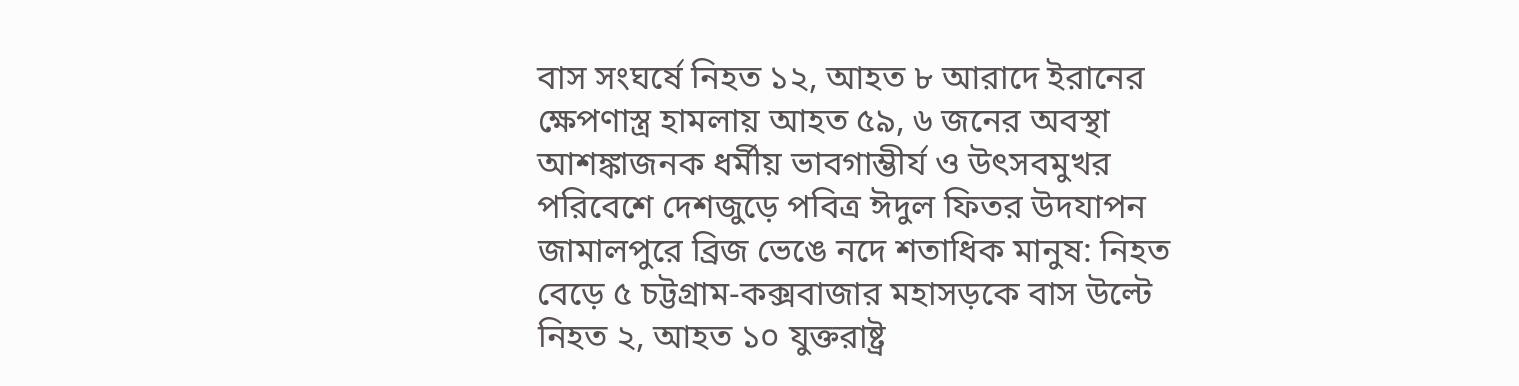বাস সংঘর্ষে নিহত ১২, আহত ৮ আরাদে ইরানের ক্ষেপণাস্ত্র হামলায় আহত ৫৯, ৬ জনের অবস্থা আশঙ্কাজনক ধর্মীয় ভাবগাম্ভীর্য ও উৎসবমুখর পরিবেশে দেশজুড়ে পবিত্র ঈদুল ফিতর উদযাপন জামালপুরে ব্রিজ ভেঙে নদে শতাধিক মানুষ: নিহত বেড়ে ৫ চট্টগ্রাম-কক্সবাজার মহাসড়কে বাস উল্টে নিহত ২, আহত ১০ যুক্তরাষ্ট্র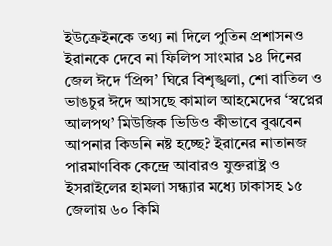ইউক্রেইনকে তথ্য না দিলে পুতিন প্রশাসনও ইরানকে দেবে না ফিলিপ সাংমার ১৪ দিনের জেল ঈদে ‘প্রিন্স’ ঘিরে বিশৃঙ্খলা, শো বাতিল ও ভাঙচুর ঈদে আসছে কামাল আহমেদের ‘স্বপ্নের আলপথ’ মিউজিক ভিডিও কীভাবে বুঝবেন আপনার কিডনি নষ্ট হচ্ছে? ইরানের নাতানজ পারমাণবিক কেন্দ্রে আবারও যুক্তরাষ্ট্র ও ইসরাইলের হামলা সন্ধ্যার মধ্যে ঢাকাসহ ১৫ জেলায় ৬০ কিমি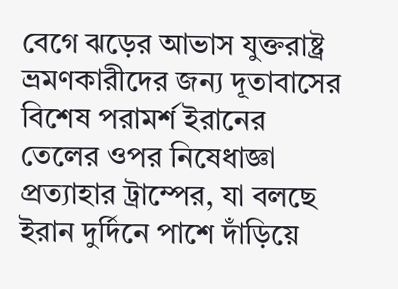বেগে ঝড়ের আভাস যুক্তরাষ্ট্র ভ্রমণকারীদের জন্য দূতাবাসের বিশেষ পরামর্শ ইরানের তেলের ওপর নিষেধাজ্ঞা প্রত্যাহার ট্রাম্পের, যা বলছে ইরান দুর্দিনে পাশে দাঁড়িয়ে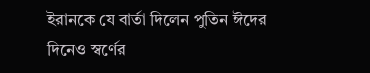ইরানকে যে বার্তা দিলেন পুতিন ঈদের দিনেও স্বর্ণের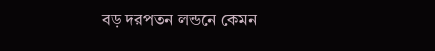বড় দরপতন লন্ডনে কেমন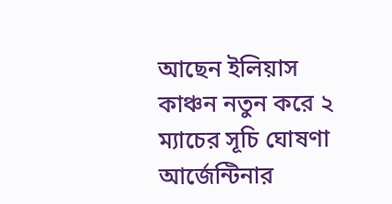আছেন ইলিয়াস কাঞ্চন নতুন করে ২ ম্যাচের সূচি ঘোষণা আর্জেন্টিনার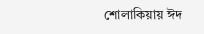শোলাকিয়ায় ঈদ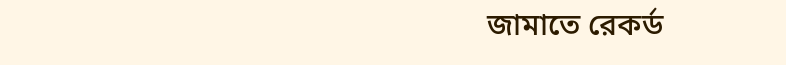জামাতে রেকর্ড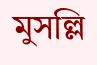মুসল্লি